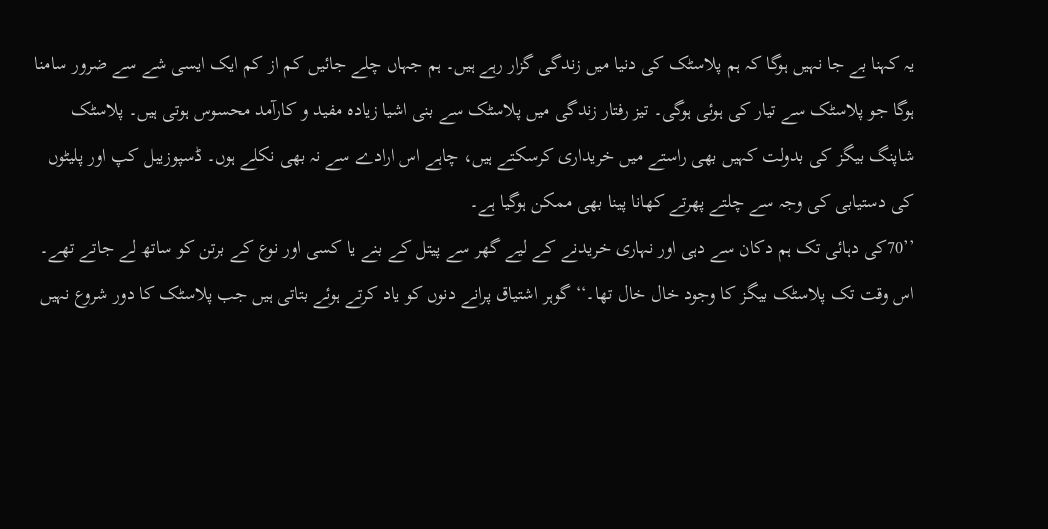یہ کہنا بے جا نہیں ہوگا کہ ہم پلاسٹک کی دنیا میں زندگی گزار رہے ہیں۔ ہم جہاں چلے جائیں کم از کم ایک ایسی شے سے ضرور سامنا ہوگا جو پلاسٹک سے تیار کی ہوئی ہوگی۔ تیز رفتار زندگی میں پلاسٹک سے بنی اشیا زیادہ مفید و کارآمد محسوس ہوتی ہیں۔ پلاسٹک شاپنگ بیگز کی بدولت کہیں بھی راستے میں خریداری کرسکتے ہیں، چاہے اس ارادے سے نہ بھی نکلے ہوں۔ ڈسپوزیبل کپ اور پلیٹوں کی دستیابی کی وجہ سے چلتے پھرتے کھانا پینا بھی ممکن ہوگیا ہے۔
’’70کی دہائی تک ہم دکان سے دہی اور نہاری خریدنے کے لیے گھر سے پیتل کے بنے یا کسی اور نوع کے برتن کو ساتھ لے جاتے تھے۔ اس وقت تک پلاسٹک بیگز کا وجود خال خال تھا۔‘‘ گوہر اشتیاق پرانے دنوں کو یاد کرتے ہوئے بتاتی ہیں جب پلاسٹک کا دور شروع نہیں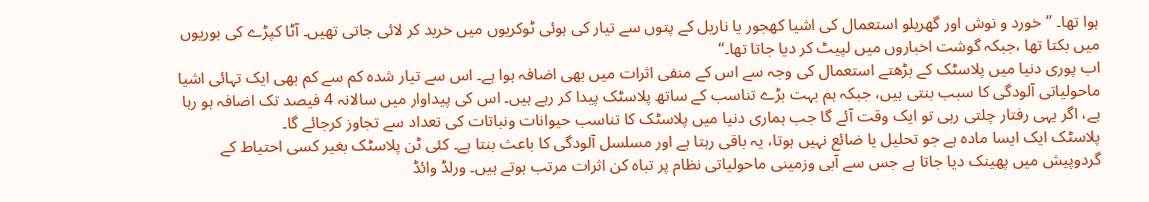ہوا تھا۔ ’’خورد و نوش اور گھریلو استعمال کی اشیا کھجور یا ناریل کے پتوں سے تیار کی ہوئی ٹوکریوں میں خرید کر لائی جاتی تھیں۔ آٹا کپڑے کی بوریوں میں بکتا تھا ،جبکہ گوشت اخباروں میں لپیٹ کر دیا جاتا تھا۔‘‘
اب پوری دنیا میں پلاسٹک کے بڑھتے استعمال کی وجہ سے اس کے منفی اثرات میں بھی اضافہ ہوا ہے۔ اس سے تیار شدہ کم سے کم بھی ایک تہائی اشیا ماحولیاتی آلودگی کا سبب بنتی ہیں، جبکہ ہم بہت بڑے تناسب کے ساتھ پلاسٹک پیدا کر رہے ہیں۔ اس کی پیداوار میں سالانہ 4 فیصد تک اضافہ ہو رہا ہے، اگر یہی رفتار چلتی رہی تو ایک وقت آئے گا جب ہماری دنیا میں پلاسٹک کا تناسب حیوانات ونباتات کی تعداد سے تجاوز کرجائے گا۔
پلاسٹک ایک ایسا مادہ ہے جو تحلیل یا ضائع نہیں ہوتا، یہ باقی رہتا ہے اور مسلسل آلودگی کا باعث بنتا ہے۔ کئی ٹن پلاسٹک بغیر کسی احتیاط کے گردوپیش میں پھینک دیا جاتا ہے جس سے آبی وزمینی ماحولیاتی نظام پر تباہ کن اثرات مرتب ہوتے ہیں۔ ورلڈ وائڈ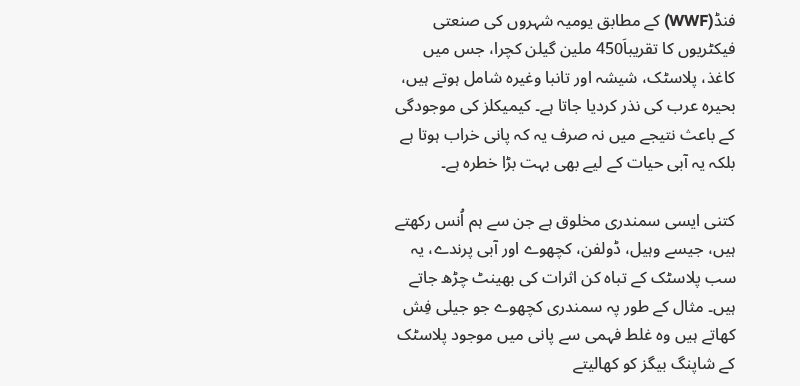فنڈ(WWF) کے مطابق یومیہ شہروں کی صنعتی فیکٹریوں کا تقریباَ450 ملین گیلن کچرا، جس میں کاغذ، پلاسٹک، شیشہ اور تانبا وغیرہ شامل ہوتے ہیں، بحیرہ عرب کی نذر کردیا جاتا ہے۔ کیمیکلز کی موجودگی کے باعث نتیجے میں نہ صرف یہ کہ پانی خراب ہوتا ہے بلکہ یہ آبی حیات کے لیے بھی بہت بڑا خطرہ ہے۔

کتنی ایسی سمندری مخلوق ہے جن سے ہم اُنس رکھتے ہیں، جیسے وہیل، ڈولفن، کچھوے اور آبی پرندے، یہ سب پلاسٹک کے تباہ کن اثرات کی بھینٹ چڑھ جاتے ہیں۔ مثال کے طور پہ سمندری کچھوے جو جیلی فِش کھاتے ہیں وہ غلط فہمی سے پانی میں موجود پلاسٹک کے شاپنگ بیگز کو کھالیتے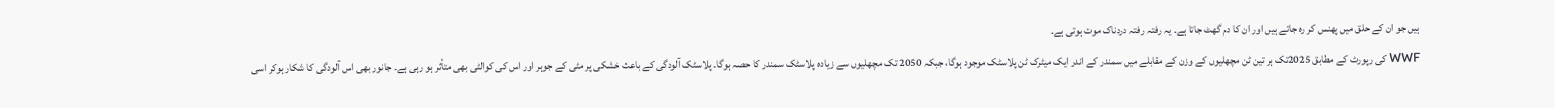ہیں جو ان کے حلق میں پھنس کر رہ جاتے ہیں اور ان کا دم گھٹ جاتا ہے۔ یہ رفتہ رفتہ دردناک موت ہوتی ہے۔
WWF کی رپورٹ کے مطابق 2025تک ہر تین ٹن مچھلیوں کے وزن کے مقابلے میں سمندر کے اندر ایک میٹرک ٹن پلاسٹک موجود ہوگا، جبکہ 2050 تک مچھلیوں سے زیادہ پلاسٹک سمندر کا حصہ ہوگا۔ پلاسٹک آلودگی کے باعث خشکی پر مٹی کے جوہر اور اس کی کوالٹی بھی متأثر ہو رہی ہے۔ جانور بھی اس آلودگی کا شکار ہوکر اسی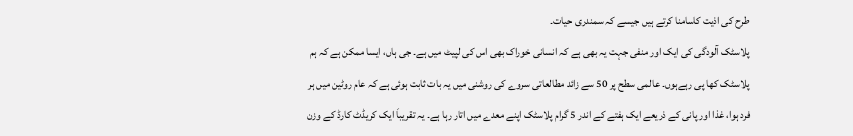طرح کی اذیت کاسامنا کرتے ہیں جیسے کہ سمندری حیات۔
پلاسٹک آلودگی کی ایک اور منفی جہت یہ بھی ہے کہ انسانی خوراک بھی اس کی لپیٹ میں ہے۔ جی ہاں، ایسا ممکن ہے کہ ہم پلاسٹک کھا پی رہےہوں۔ عالمی سطح پر 50 سے زائد مطالعاتی سروے کی روشنی میں یہ بات ثابت ہوئی ہے کہ عام روٹین میں ہر فرد ہوا، غذا اور پانی کے ذریعے ایک ہفتے کے اندر 5 گرام پلاسٹک اپنے معدے میں اتار رہا ہے۔ یہ تقریباَ ایک کریڈٹ کارڈ کے وزن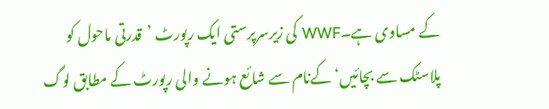کے مساوی ہے۔WWF کی زیرسرپرستی ایک رپورٹ ’قدرتی ماحول کو پلاسٹک سے بچائیں‘ کےنام سے شائع ہونے والی رپورٹ کے مطابق لوگ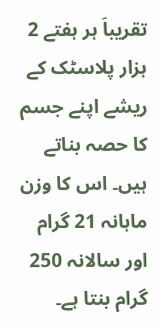تقریباَ ہر ہفتے 2 ہزار پلاسٹک کے ریشے اپنے جسم کا حصہ بناتے ہیں۔ اس کا وزن ماہانہ 21 گرام اور سالانہ 250 گرام بنتا ہے۔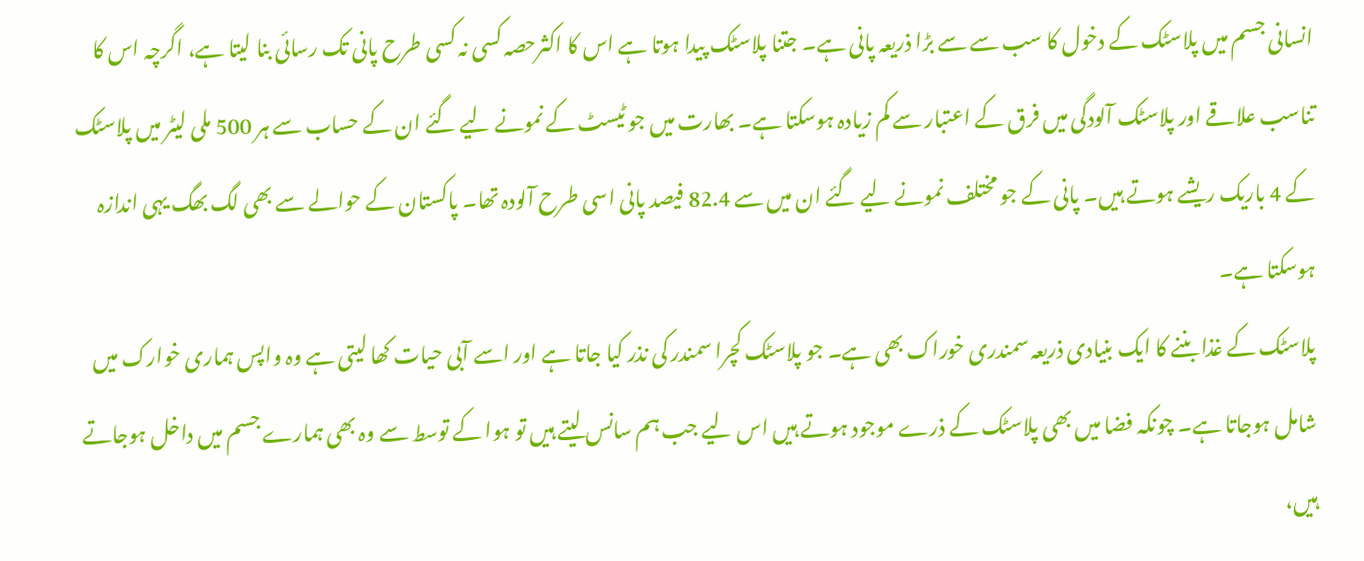انسانی جسم میں پلاسٹک کے دخول کا سب سے سے بڑا ذریعہ پانی ہے۔ جتنا پلاسٹک پیدا ہوتا ہے اس کا اکثرحصہ کسی نہ کسی طرح پانی تک رسائی بنا لیتا ہے، اگرچہ اس کا تناسب علاقے اور پلاسٹک آلودگی میں فرق کے اعتبار سے کم زیادہ ہوسکتا ہے۔ بھارت میں جو ٹیسٹ کے نمونے لیے گئے ان کے حساب سے ہر 500 ملی لیٹر میں پلاسٹک کے 4 باریک ریشے ہوتے ہیں۔ پانی کے جو مختلف نمونے لیے گئے ان میں سے 82.4 فیصد پانی اسی طرح آلودہ تھا۔ پاکستان کے حوالے سے بھی لگ بھگ یہی اندازہ ہوسکتا ہے۔
پلاسٹک کے غذا بننے کا ایک بنیادی ذریعہ سمندری خوراک بھی ہے۔ جو پلاسٹک کچرا سمندر کی نذر کیا جاتا ہے اور اسے آبی حیات کھا لیتی ہے وہ واپس ہماری خوارک میں شامل ہوجاتا ہے۔ چونکہ فضا میں بھی پلاسٹک کے ذرے موجود ہوتے ہیں اس لیے جب ہم سانس لیتے ہیں تو ہوا کے توسط سے وہ بھی ہمارے جسم میں داخل ہوجاتے ہیں،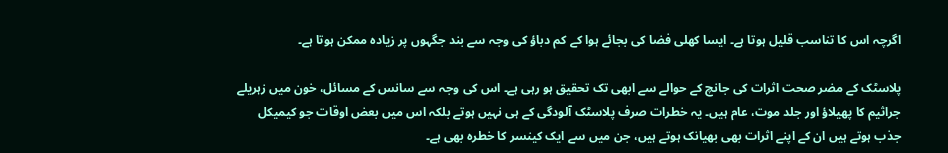اگرچہ اس کا تناسب قلیل ہوتا ہے۔ ایسا کھلی فضا کی بجائے ہوا کے کم دباؤ کی وجہ سے بند جگہوں پر زیادہ ممکن ہوتا ہے۔

پلاسٹک کے مضر صحت اثرات کی جانچ کے حوالے سے ابھی تک تحقیق ہو رہی ہے۔ اس کی وجہ سے سانس کے مسائل، خون میں زہریلے جراثیم کا پھیلاؤ اور جلد موت، عام ہیں۔ یہ خطرات صرف پلاسٹک آلودگی کے ہی نہیں ہوتے بلکہ اس میں بعض اوقات جو کیمیکل جذب ہوتے ہیں ان کے اپنے اثرات بھی بھیانک ہوتے ہیں، جن میں سے ایک کینسر کا خطرہ بھی ہے۔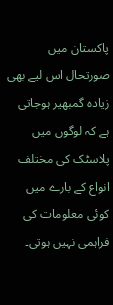پاکستان میں صورتحال اس لیے بھی زیادہ گمبھیر ہوجاتی ہے کہ لوگوں میں پلاسٹک کی مختلف انواع کے بارے میں کوئی معلومات کی فراہمی نہیں ہوتی۔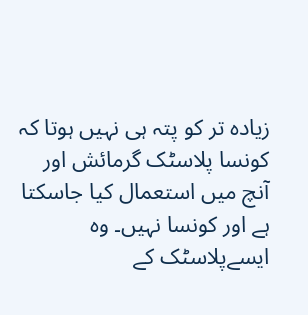زیادہ تر کو پتہ ہی نہیں ہوتا کہ کونسا پلاسٹک گرمائش اور آنچ میں استعمال کیا جاسکتا ہے اور کونسا نہیں۔ وہ ایسےپلاسٹک کے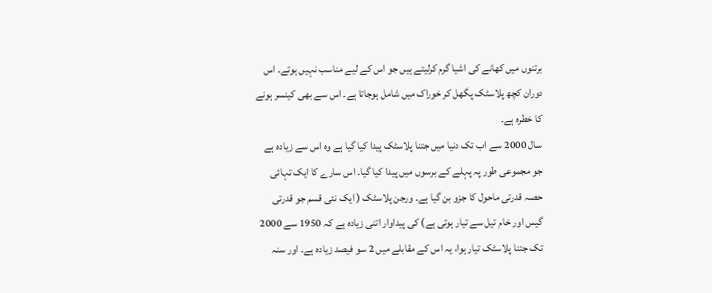برتنوں میں کھانے کی اشیا گرم کرلیتے ہیں جو اس کے لیے مناسب نہیں ہوتے۔ اس دوران کچھ پلاسٹک پگھل کر خوراک میں شامل ہوجاتا ہے۔ اس سے بھی کینسر ہونے کا خطرہ ہے۔
سال 2000 سے اب تک دنیا میں جتنا پلاسٹک پیدا کیا گیا ہے وہ اس سے زیادہ ہے جو مجموعی طور پہ پہلے کے برسوں میں پیدا کیا گیا۔ اس سارے کا ایک تہائی حصہ قدرتی ماحول کا جزو بن گیا ہے۔ ورجن پلاسٹک ( ایک نئی قسم جو قدرتی گیس اور خام تیل سے تیار ہوتی ہے) کی پیداوار اتنی زیادہ ہے کہ 1950 سے 2000 تک جتنا پلاسٹک تیار ہوا، یہ اس کے مقابلے میں 2 سو فیصد زیادہ ہے۔ اور سنہ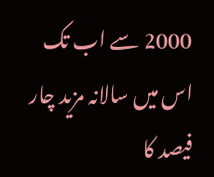2000 سے اب تک اس میں سالانہ مزید چار فیصد کا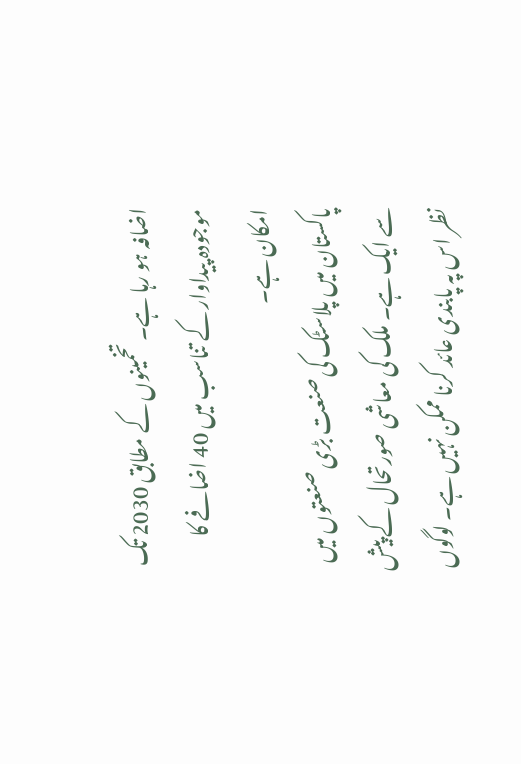اضافہ ہو رہا ہے۔ تخمینوں کے مطابق 2030 تک موجودہ پیداوار کے تناسب میں 40 اضافے کا امکان ہے۔
پاکستان میں پلاسٹک کی صنعت بڑی صنعتوں میں سے ایک ہے۔ ملک کی معاشی صورتحال کے پیش نظر اس پہ پابندی عائد کرنا ممکن نہیں ہے۔ لوگوں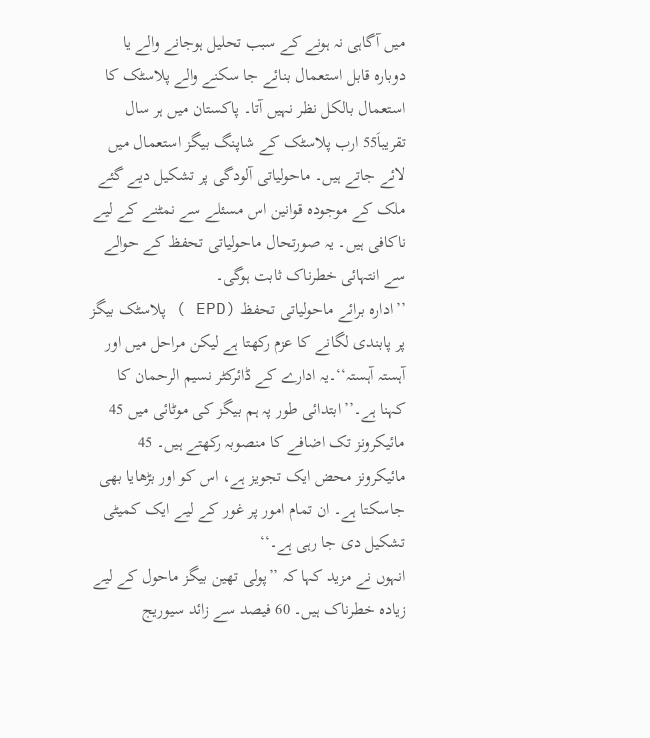میں آگاہی نہ ہونے کے سبب تحلیل ہوجانے والے یا دوبارہ قابل استعمال بنائے جا سکنے والے پلاسٹک کا استعمال بالکل نظر نہیں آتا۔ پاکستان میں ہر سال تقریباَ55 ارب پلاسٹک کے شاپنگ بیگز استعمال میں لائے جاتے ہیں۔ ماحولیاتی آلودگی پر تشکیل دیے گئے ملک کے موجودہ قوانین اس مسئلے سے نمٹنے کے لیے ناکافی ہیں۔ یہ صورتحال ماحولیاتی تحفظ کے حوالے سے انتہائی خطرناک ثابت ہوگی۔
’’ادارہ برائے ماحولیاتی تحفظ (EPD ) پلاسٹک بیگز پر پابندی لگانے کا عزم رکھتا ہے لیکن مراحل میں اور آہستہ آہستہ‘‘۔یہ ادارے کے ڈائرکٹر نسیم الرحمان کا کہنا ہے۔’’ابتدائی طور پہ ہم بیگز کی موٹائی میں 45 مائیکرونز تک اضافے کا منصوبہ رکھتے ہیں۔ 45 مائیکرونز محض ایک تجویز ہے، اس کو اور بڑھایا بھی جاسکتا ہے۔ ان تمام امور پر غور کے لیے ایک کمیٹی تشکیل دی جا رہی ہے۔‘‘
انہوں نے مزید کہا کہ ’’پولی تھین بیگز ماحول کے لیے زیادہ خطرناک ہیں۔ 60 فیصد سے زائد سیوریج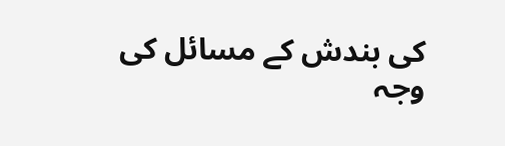کی بندش کے مسائل کی وجہ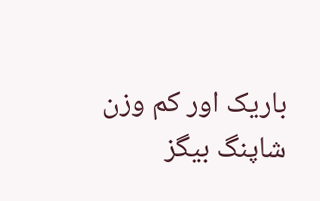باریک اور کم وزن شاپنگ بیگز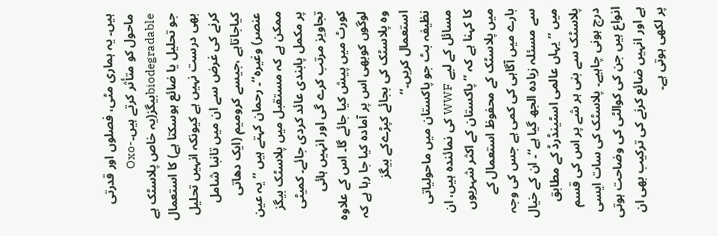ہیں۔ یہ ہماری مٹی، فصلوں اور قدرتی ماحول کو متأثر کرتے ہیں۔Oxo-biodegradableبیگز(یہ خاص پلاسٹک ہے جو تحلیل یا ضائع ہوسکتا ہے) کا استعمال بھی درست نہیں ہے کیونکہ انہیں تحلیل کرنے کی غرض سے ان میں تانبا شامل کیاجاتاہے ،جیسے کرومیم (ایک دھاتی عنصر) وغیرہ‘‘۔ رحمان کہتے ہیں ’’یہ عین ممکن ہے کہ مستقبل میں پلاسٹک بیگز پر مکمل پابندی عائد کردی جائے۔ کمیٹی تجاویز مرتب کرے گی اور انہیں ہائی کورٹ میں پیش کیا جائے گا۔ اس کے علاوہ لوگوں کوبھی اس پر آمادہ کیا جا رہا ہے کہ وہ پلاسٹک کی بجائے کپڑےکے بیگز استعمال کریں۔‘‘
نظیفہ بٹ جو پاکستان میں ماحولیاتی مسائل کے لیے WWF کی نمائندہ ہیں، ان کا کہنا ہے کہ ’’پاکستان کے اکثر شہریوں میں پلاسٹک کے محفوظ استعمال کے بارے میں آگاہی کی کمی ہے جس کی وجہ سے مسئلہ زیادہ الجھ گیا ہے‘‘۔ ان کے خیال میں ’’یہاں عالمی اسٹینڈرڈ کے مطابق پلاسٹک سے بنی ہر شے پر اس کی قسم درج ہونی چاہیے۔ پلاسٹک کی سات ایسی انواع ہیں جن کی کوالٹی کی وضاحت ہوتی ہے اور انہیں ضائع کرنے کی ترکیب بھی ان پر لکھی ہوتی ہے۔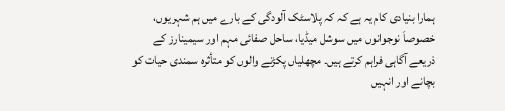ہمارا بنیادی کام یہ ہے کہ کہ پلاسٹک آلودگی کے بارے میں ہم شہریوں، خصوصاَ نوجوانوں میں سوشل میڈیا، ساحل صفائی مہم اور سیمینارز کے ذریعے آگاہی فراہم کرتے ہیں۔ مچھلیاں پکڑنے والوں کو متأثرہ سمندی حیات کو بچانے اور انہیں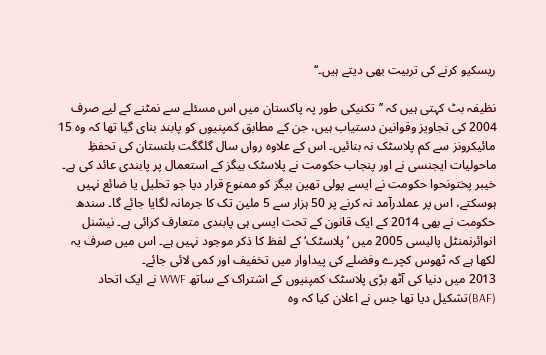ریسکیو کرنے کی تربیت بھی دیتے ہیں۔‘‘

نظیفہ بٹ کہتی ہیں کہ ’’تکنیکی طور پہ پاکستان میں اس مسئلے سے نمٹنے کے لیے صرف 2004 کی تجاویز وقوانین دستیاب ہیں، جن کے مطابق کمپنیوں کو پابند بنای گیا تھا کہ وہ 15 مائیکرونز سے کم پلاسٹک نہ بنائیں۔ اس کے علاوہ رواں سال گلگگت بلتستان کی تحفظِ ماحولیات ایجنسی نے اور پنجاب حکومت نے پلاسٹک بیگز کے استعمال پر پابندی عائد کی ہے۔ خیبر پختونحوا حکومت نے ایسے پولی تھین بیگز کو ممنوع قرار دیا جو تحلیل یا ضائع نہیں ہوسکتے، اس پر عملدرآمد نہ کرنے پر 50 ہزار سے 5 ملین تک کا جرمانہ لگایا جائے گا۔ سندھ حکومت نے بھی 2014 کے ایک قانون کے تحت ایسی ہی پابندی متعارف کرائی ہے۔ نیشنل انوائرنمنٹل پالیسی 2005 میں ’پلاسٹک‘ کے لفظ کا ذکر موجود نہیں ہے۔ اس میں صرف یہ لکھا ہے کہ ٹھوس کچرے وفضلے کی پیداوار میں تخفیف اور کمی لائی جائے۔
2013 میں دنیا کی آٹھ بڑی پلاسٹک کمپنیوں کے اشتراک کے ساتھ WWF نے ایک اتحاد (BAF)تشکیل دیا تھا جس نے اعلان کیا کہ وہ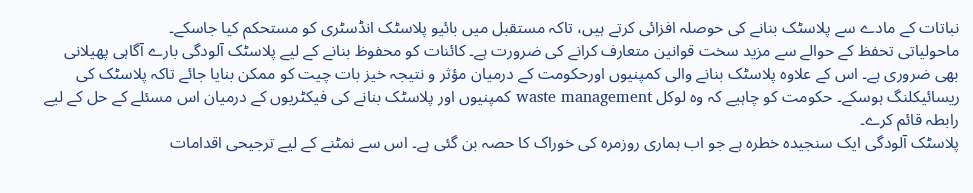نباتات کے مادے سے پلاسٹک بنانے کی حوصلہ افزائی کرتے ہیں، تاکہ مستقبل میں بائیو پلاسٹک انڈسٹری کو مستحکم کیا جاسکے۔
ماحولیاتی تحفظ کے حوالے سے مزید سخت قوانین متعارف کرانے کی ضرورت ہے۔ کائنات کو محفوظ بنانے کے لیے پلاسٹک آلودگی بارے آگاہی پھیلانی بھی ضروری ہے۔ اس کے علاوہ پلاسٹک بنانے والی کمپنیوں اورحکومت کے درمیان مؤثر و نتیجہ خیز بات چیت کو ممکن بنایا جائے تاکہ پلاسٹک کی ریسائیکلنگ ہوسکے۔ حکومت کو چاہیے کہ وہ لوکل waste management کمپنیوں اور پلاسٹک بنانے کی فیکٹریوں کے درمیان اس مسئلے کے حل کے لیے رابطہ قائم کرے۔
پلاسٹک آلودگی ایک سنجیدہ خطرہ ہے جو اب ہماری روزمرہ کی خوراک کا حصہ بن گئی ہے۔ اس سے نمٹنے کے لیے ترجیحی اقدامات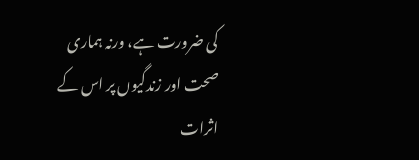کی ضرورت ہے، ورنہ ہماری صحت اور زندگیوں پر اس کے اثرات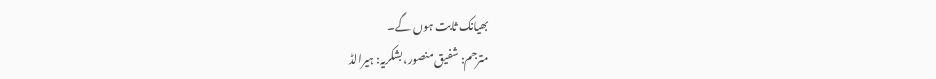بھیانک ثابت ہوں گے۔
مترجم: شفیق منصور، بشکریہ: ہیرالڈ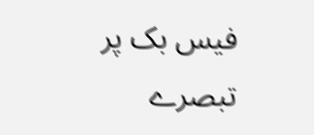فیس بک پر تبصرے